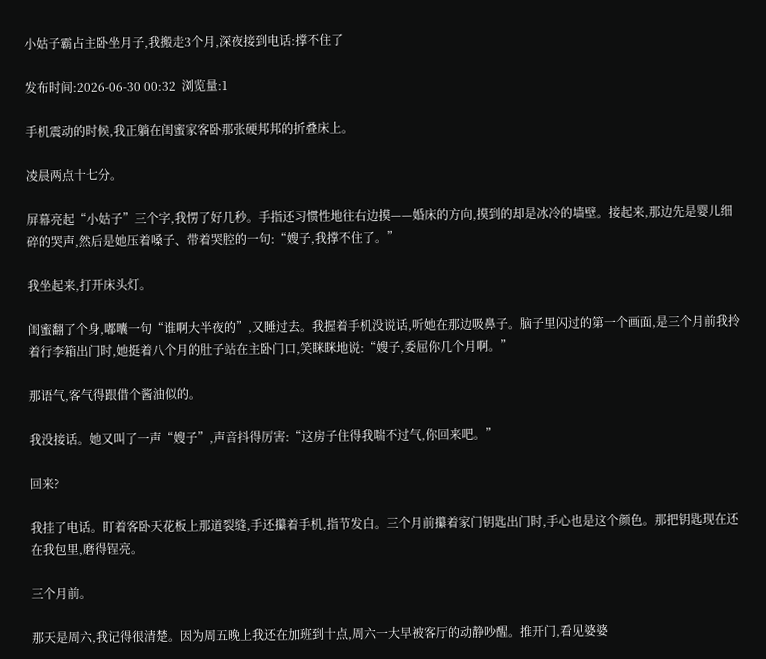小姑子霸占主卧坐月子,我搬走3个月,深夜接到电话:撑不住了

发布时间:2026-06-30 00:32  浏览量:1

手机震动的时候,我正躺在闺蜜家客卧那张硬邦邦的折叠床上。

凌晨两点十七分。

屏幕亮起“小姑子”三个字,我愣了好几秒。手指还习惯性地往右边摸——婚床的方向,摸到的却是冰冷的墙壁。接起来,那边先是婴儿细碎的哭声,然后是她压着嗓子、带着哭腔的一句:“嫂子,我撑不住了。”

我坐起来,打开床头灯。

闺蜜翻了个身,嘟囔一句“谁啊大半夜的”,又睡过去。我握着手机没说话,听她在那边吸鼻子。脑子里闪过的第一个画面,是三个月前我拎着行李箱出门时,她挺着八个月的肚子站在主卧门口,笑眯眯地说:“嫂子,委屈你几个月啊。”

那语气,客气得跟借个酱油似的。

我没接话。她又叫了一声“嫂子”,声音抖得厉害:“这房子住得我喘不过气,你回来吧。”

回来?

我挂了电话。盯着客卧天花板上那道裂缝,手还攥着手机,指节发白。三个月前攥着家门钥匙出门时,手心也是这个颜色。那把钥匙现在还在我包里,磨得锃亮。

三个月前。

那天是周六,我记得很清楚。因为周五晚上我还在加班到十点,周六一大早被客厅的动静吵醒。推开门,看见婆婆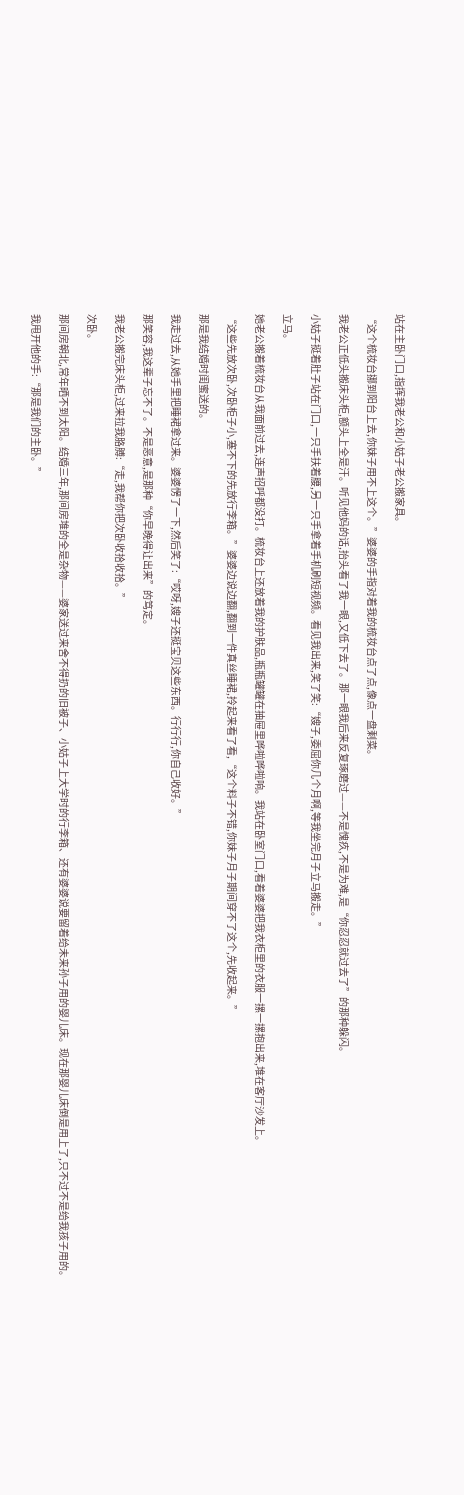站在主卧门口,指挥我老公和小姑子老公搬家具。

“这个梳妆台挪到阳台上去,你妹子用不上这个。”婆婆的手指对着我的梳妆台点了点,像点一盘剩菜。

我老公正低头搬床头柜,额头上全是汗。听见他妈的话,抬头看了我一眼,又低下去了。那一眼我后来反复琢磨过——不是愧疚,不是为难,是“你忍忍就过去了”的那种躲闪。

小姑子挺着肚子站在门口,一只手扶着腰,另一只手拿着手机刷短视频。看见我出来,笑了笑:“嫂子,委屈你几个月啊,等我坐完月子立马搬走。”

立马。

她老公搬着梳妆台从我面前过去,连声招呼都没打。梳妆台上还放着我的护肤品,瓶瓶罐罐在抽屉里哗啦哗啦响。我站在卧室门口,看着婆婆把我衣柜里的衣服一摞一摞抱出来,堆在客厅沙发上。

“这些先放次卧,次卧柜子小,塞不下的先放行李箱。”婆婆边说边翻,翻到一件真丝睡裙,拎起来看了看,“这个料子不错,你妹子月子期间穿不了这个,先收起来。”

那是我结婚时闺蜜送的。

我走过去,从她手里把睡裙拿过来。婆婆愣了一下,然后笑了:“哎呀,嫂子还挺宝贝这些东西。行行行,你自己收好。”

那笑容,我这辈子忘不了。不是恶意,是那种“你早晚得让出来”的笃定。

我老公搬完床头柜,过来拉我胳膊:“走,我帮你把次卧收拾收拾。”

次卧。

那间房朝北,常年晒不到太阳。结婚三年,那间房堆的全是杂物——婆家送过来舍不得扔的旧被子、小姑子上大学时的行李箱、还有婆婆说要留着给未来孙子用的婴儿床。现在那婴儿床倒是用上了,只不过不是给我孩子用的。

我甩开他的手:“那是我们的主卧。”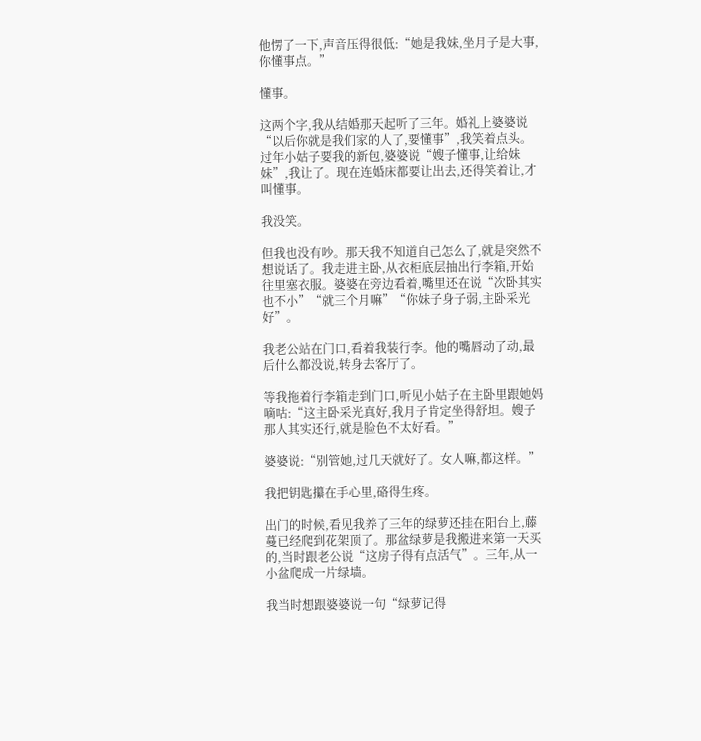他愣了一下,声音压得很低:“她是我妹,坐月子是大事,你懂事点。”

懂事。

这两个字,我从结婚那天起听了三年。婚礼上婆婆说“以后你就是我们家的人了,要懂事”,我笑着点头。过年小姑子要我的新包,婆婆说“嫂子懂事,让给妹妹”,我让了。现在连婚床都要让出去,还得笑着让,才叫懂事。

我没笑。

但我也没有吵。那天我不知道自己怎么了,就是突然不想说话了。我走进主卧,从衣柜底层抽出行李箱,开始往里塞衣服。婆婆在旁边看着,嘴里还在说“次卧其实也不小”“就三个月嘛”“你妹子身子弱,主卧采光好”。

我老公站在门口,看着我装行李。他的嘴唇动了动,最后什么都没说,转身去客厅了。

等我拖着行李箱走到门口,听见小姑子在主卧里跟她妈嘀咕:“这主卧采光真好,我月子肯定坐得舒坦。嫂子那人其实还行,就是脸色不太好看。”

婆婆说:“别管她,过几天就好了。女人嘛,都这样。”

我把钥匙攥在手心里,硌得生疼。

出门的时候,看见我养了三年的绿萝还挂在阳台上,藤蔓已经爬到花架顶了。那盆绿萝是我搬进来第一天买的,当时跟老公说“这房子得有点活气”。三年,从一小盆爬成一片绿墙。

我当时想跟婆婆说一句“绿萝记得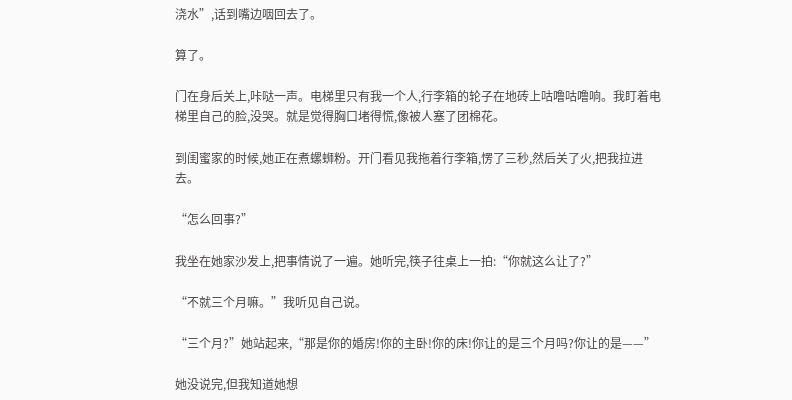浇水”,话到嘴边咽回去了。

算了。

门在身后关上,咔哒一声。电梯里只有我一个人,行李箱的轮子在地砖上咕噜咕噜响。我盯着电梯里自己的脸,没哭。就是觉得胸口堵得慌,像被人塞了团棉花。

到闺蜜家的时候,她正在煮螺蛳粉。开门看见我拖着行李箱,愣了三秒,然后关了火,把我拉进去。

“怎么回事?”

我坐在她家沙发上,把事情说了一遍。她听完,筷子往桌上一拍:“你就这么让了?”

“不就三个月嘛。”我听见自己说。

“三个月?”她站起来,“那是你的婚房!你的主卧!你的床!你让的是三个月吗?你让的是——”

她没说完,但我知道她想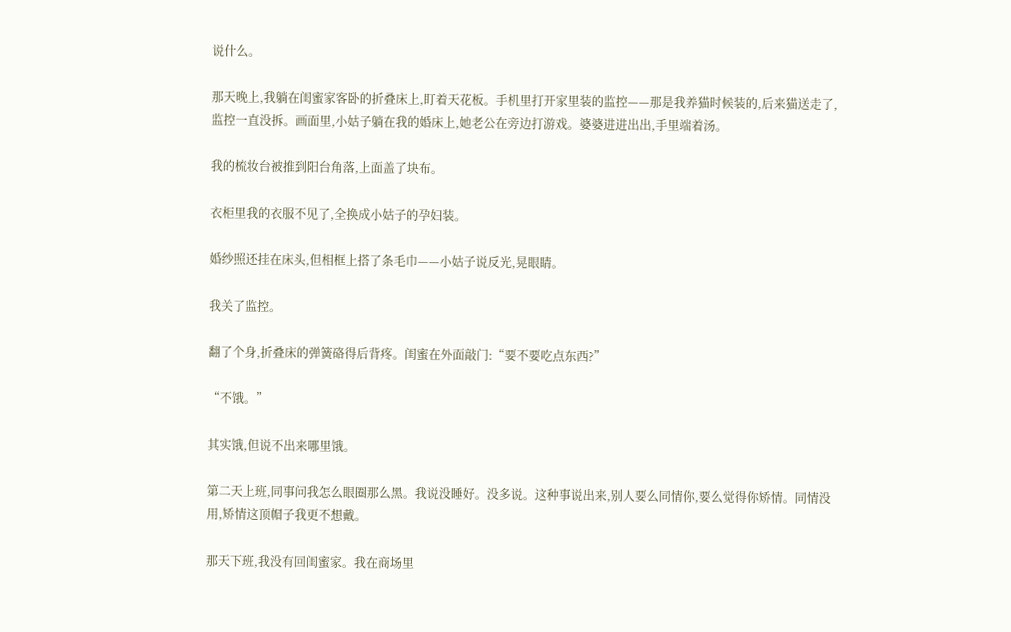说什么。

那天晚上,我躺在闺蜜家客卧的折叠床上,盯着天花板。手机里打开家里装的监控——那是我养猫时候装的,后来猫送走了,监控一直没拆。画面里,小姑子躺在我的婚床上,她老公在旁边打游戏。婆婆进进出出,手里端着汤。

我的梳妆台被推到阳台角落,上面盖了块布。

衣柜里我的衣服不见了,全换成小姑子的孕妇装。

婚纱照还挂在床头,但相框上搭了条毛巾——小姑子说反光,晃眼睛。

我关了监控。

翻了个身,折叠床的弹簧硌得后背疼。闺蜜在外面敲门:“要不要吃点东西?”

“不饿。”

其实饿,但说不出来哪里饿。

第二天上班,同事问我怎么眼圈那么黑。我说没睡好。没多说。这种事说出来,别人要么同情你,要么觉得你矫情。同情没用,矫情这顶帽子我更不想戴。

那天下班,我没有回闺蜜家。我在商场里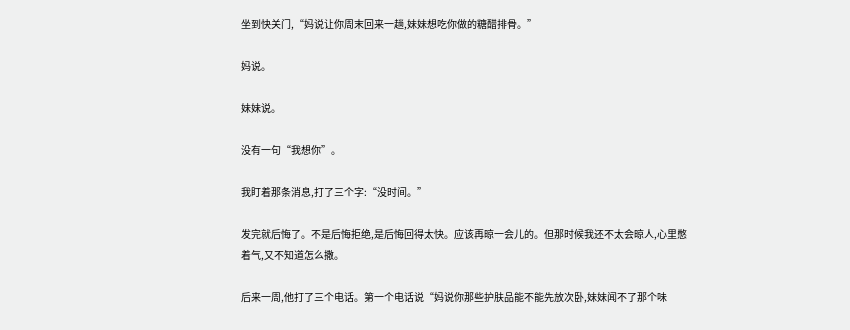坐到快关门,“妈说让你周末回来一趟,妹妹想吃你做的糖醋排骨。”

妈说。

妹妹说。

没有一句“我想你”。

我盯着那条消息,打了三个字:“没时间。”

发完就后悔了。不是后悔拒绝,是后悔回得太快。应该再晾一会儿的。但那时候我还不太会晾人,心里憋着气,又不知道怎么撒。

后来一周,他打了三个电话。第一个电话说“妈说你那些护肤品能不能先放次卧,妹妹闻不了那个味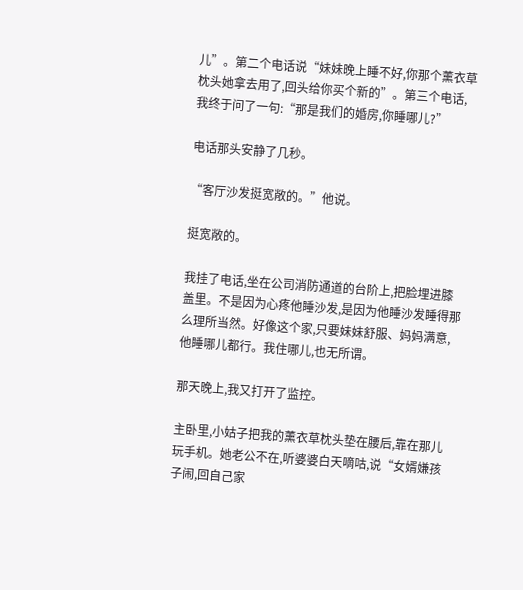儿”。第二个电话说“妹妹晚上睡不好,你那个薰衣草枕头她拿去用了,回头给你买个新的”。第三个电话,我终于问了一句:“那是我们的婚房,你睡哪儿?”

电话那头安静了几秒。

“客厅沙发挺宽敞的。”他说。

挺宽敞的。

我挂了电话,坐在公司消防通道的台阶上,把脸埋进膝盖里。不是因为心疼他睡沙发,是因为他睡沙发睡得那么理所当然。好像这个家,只要妹妹舒服、妈妈满意,他睡哪儿都行。我住哪儿,也无所谓。

那天晚上,我又打开了监控。

主卧里,小姑子把我的薰衣草枕头垫在腰后,靠在那儿玩手机。她老公不在,听婆婆白天嘀咕,说“女婿嫌孩子闹,回自己家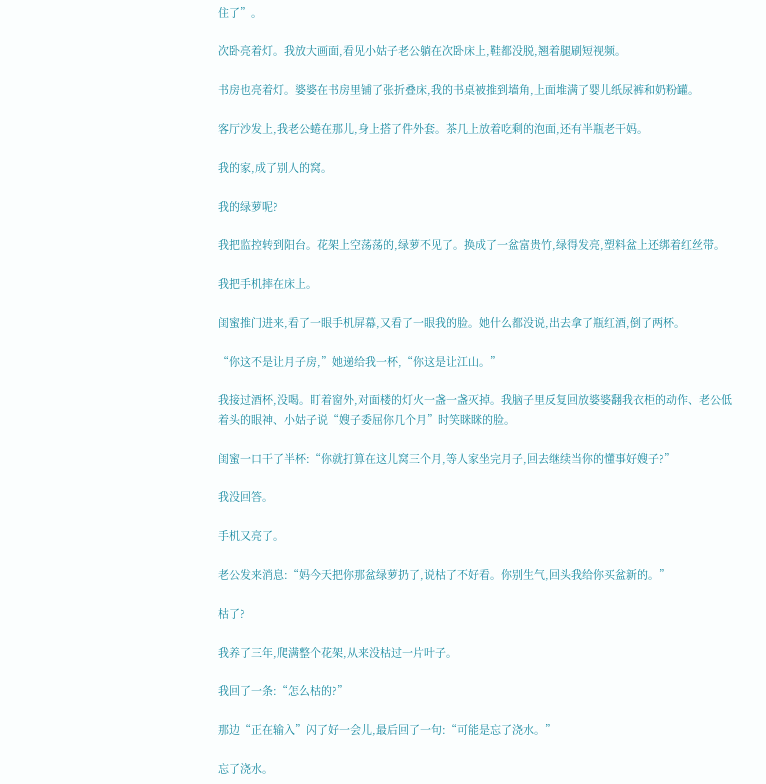住了”。

次卧亮着灯。我放大画面,看见小姑子老公躺在次卧床上,鞋都没脱,翘着腿刷短视频。

书房也亮着灯。婆婆在书房里铺了张折叠床,我的书桌被推到墙角,上面堆满了婴儿纸尿裤和奶粉罐。

客厅沙发上,我老公蜷在那儿,身上搭了件外套。茶几上放着吃剩的泡面,还有半瓶老干妈。

我的家,成了别人的窝。

我的绿萝呢?

我把监控转到阳台。花架上空荡荡的,绿萝不见了。换成了一盆富贵竹,绿得发亮,塑料盆上还绑着红丝带。

我把手机摔在床上。

闺蜜推门进来,看了一眼手机屏幕,又看了一眼我的脸。她什么都没说,出去拿了瓶红酒,倒了两杯。

“你这不是让月子房,”她递给我一杯,“你这是让江山。”

我接过酒杯,没喝。盯着窗外,对面楼的灯火一盏一盏灭掉。我脑子里反复回放婆婆翻我衣柜的动作、老公低着头的眼神、小姑子说“嫂子委屈你几个月”时笑眯眯的脸。

闺蜜一口干了半杯:“你就打算在这儿窝三个月,等人家坐完月子,回去继续当你的懂事好嫂子?”

我没回答。

手机又亮了。

老公发来消息:“妈今天把你那盆绿萝扔了,说枯了不好看。你别生气,回头我给你买盆新的。”

枯了?

我养了三年,爬满整个花架,从来没枯过一片叶子。

我回了一条:“怎么枯的?”

那边“正在输入”闪了好一会儿,最后回了一句:“可能是忘了浇水。”

忘了浇水。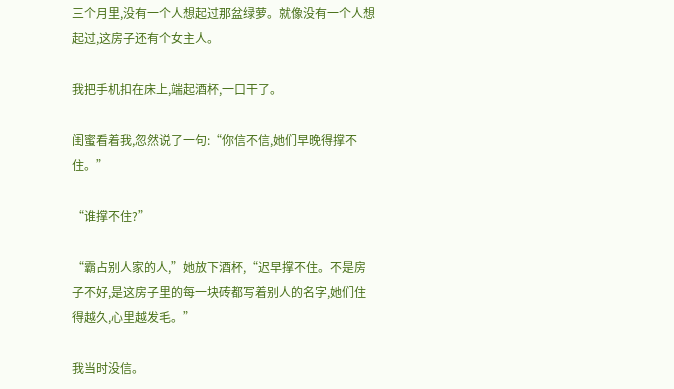三个月里,没有一个人想起过那盆绿萝。就像没有一个人想起过,这房子还有个女主人。

我把手机扣在床上,端起酒杯,一口干了。

闺蜜看着我,忽然说了一句:“你信不信,她们早晚得撑不住。”

“谁撑不住?”

“霸占别人家的人,”她放下酒杯,“迟早撑不住。不是房子不好,是这房子里的每一块砖都写着别人的名字,她们住得越久,心里越发毛。”

我当时没信。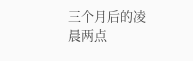三个月后的凌晨两点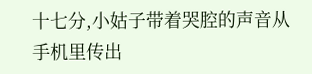十七分,小姑子带着哭腔的声音从手机里传出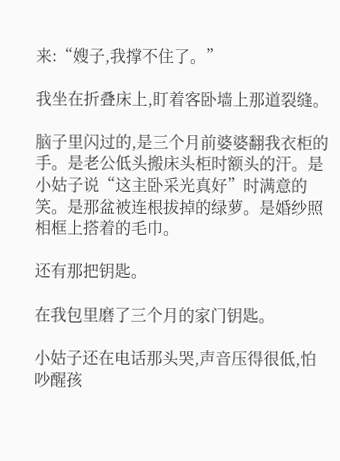来:“嫂子,我撑不住了。”

我坐在折叠床上,盯着客卧墙上那道裂缝。

脑子里闪过的,是三个月前婆婆翻我衣柜的手。是老公低头搬床头柜时额头的汗。是小姑子说“这主卧采光真好”时满意的笑。是那盆被连根拔掉的绿萝。是婚纱照相框上搭着的毛巾。

还有那把钥匙。

在我包里磨了三个月的家门钥匙。

小姑子还在电话那头哭,声音压得很低,怕吵醒孩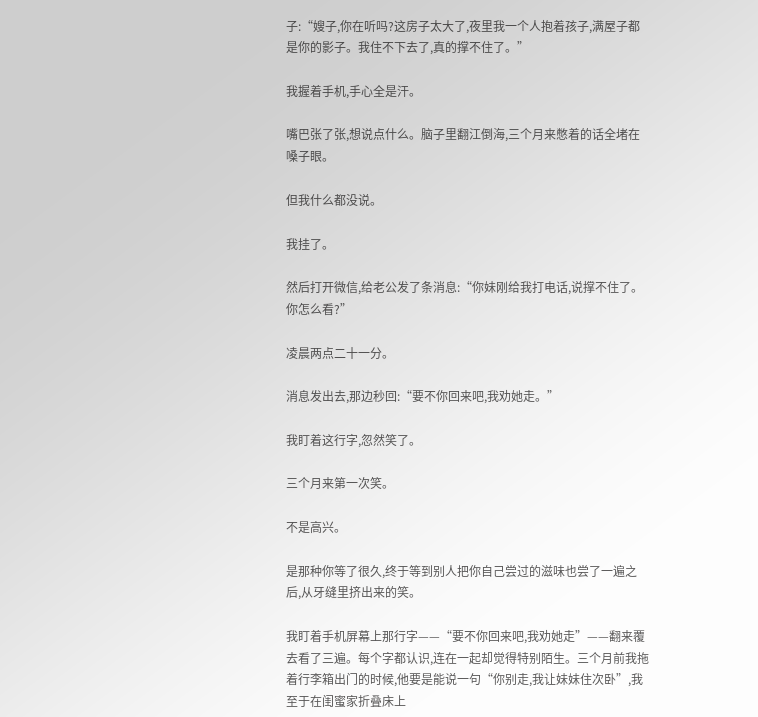子:“嫂子,你在听吗?这房子太大了,夜里我一个人抱着孩子,满屋子都是你的影子。我住不下去了,真的撑不住了。”

我握着手机,手心全是汗。

嘴巴张了张,想说点什么。脑子里翻江倒海,三个月来憋着的话全堵在嗓子眼。

但我什么都没说。

我挂了。

然后打开微信,给老公发了条消息:“你妹刚给我打电话,说撑不住了。你怎么看?”

凌晨两点二十一分。

消息发出去,那边秒回:“要不你回来吧,我劝她走。”

我盯着这行字,忽然笑了。

三个月来第一次笑。

不是高兴。

是那种你等了很久,终于等到别人把你自己尝过的滋味也尝了一遍之后,从牙缝里挤出来的笑。

我盯着手机屏幕上那行字——“要不你回来吧,我劝她走”——翻来覆去看了三遍。每个字都认识,连在一起却觉得特别陌生。三个月前我拖着行李箱出门的时候,他要是能说一句“你别走,我让妹妹住次卧”,我至于在闺蜜家折叠床上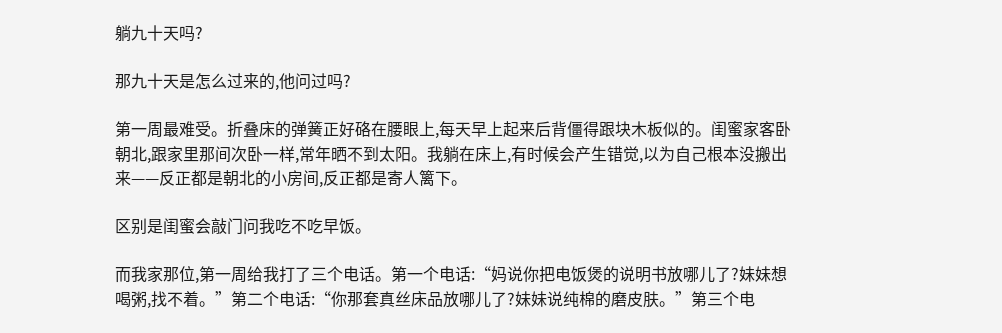躺九十天吗?

那九十天是怎么过来的,他问过吗?

第一周最难受。折叠床的弹簧正好硌在腰眼上,每天早上起来后背僵得跟块木板似的。闺蜜家客卧朝北,跟家里那间次卧一样,常年晒不到太阳。我躺在床上,有时候会产生错觉,以为自己根本没搬出来——反正都是朝北的小房间,反正都是寄人篱下。

区别是闺蜜会敲门问我吃不吃早饭。

而我家那位,第一周给我打了三个电话。第一个电话:“妈说你把电饭煲的说明书放哪儿了?妹妹想喝粥,找不着。”第二个电话:“你那套真丝床品放哪儿了?妹妹说纯棉的磨皮肤。”第三个电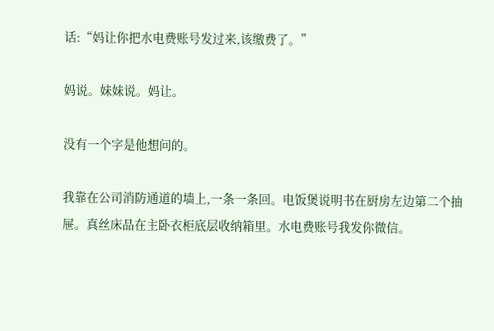话:“妈让你把水电费账号发过来,该缴费了。”

妈说。妹妹说。妈让。

没有一个字是他想问的。

我靠在公司消防通道的墙上,一条一条回。电饭煲说明书在厨房左边第二个抽屉。真丝床品在主卧衣柜底层收纳箱里。水电费账号我发你微信。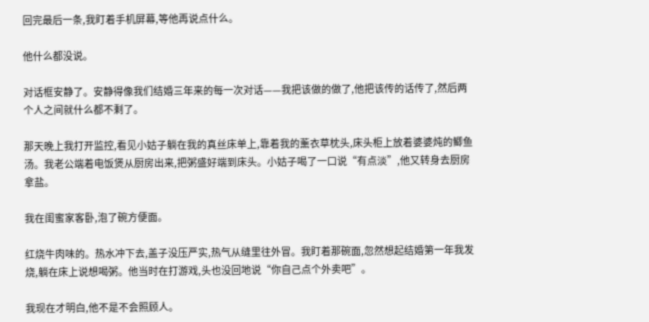回完最后一条,我盯着手机屏幕,等他再说点什么。

他什么都没说。

对话框安静了。安静得像我们结婚三年来的每一次对话——我把该做的做了,他把该传的话传了,然后两个人之间就什么都不剩了。

那天晚上我打开监控,看见小姑子躺在我的真丝床单上,靠着我的薰衣草枕头,床头柜上放着婆婆炖的鲫鱼汤。我老公端着电饭煲从厨房出来,把粥盛好端到床头。小姑子喝了一口说“有点淡”,他又转身去厨房拿盐。

我在闺蜜家客卧,泡了碗方便面。

红烧牛肉味的。热水冲下去,盖子没压严实,热气从缝里往外冒。我盯着那碗面,忽然想起结婚第一年我发烧,躺在床上说想喝粥。他当时在打游戏,头也没回地说“你自己点个外卖吧”。

我现在才明白,他不是不会照顾人。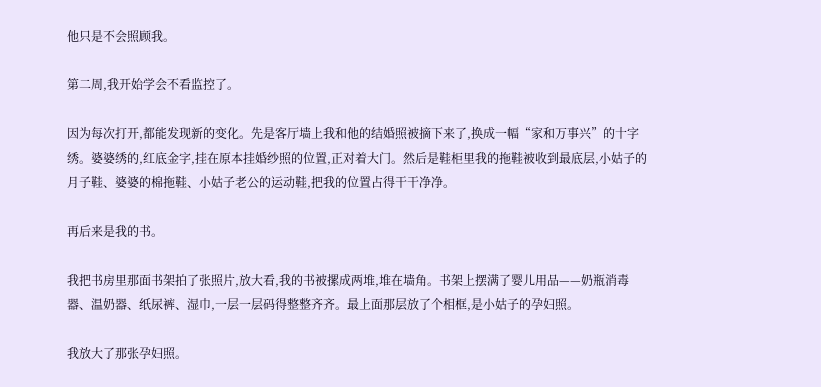他只是不会照顾我。

第二周,我开始学会不看监控了。

因为每次打开,都能发现新的变化。先是客厅墙上我和他的结婚照被摘下来了,换成一幅“家和万事兴”的十字绣。婆婆绣的,红底金字,挂在原本挂婚纱照的位置,正对着大门。然后是鞋柜里我的拖鞋被收到最底层,小姑子的月子鞋、婆婆的棉拖鞋、小姑子老公的运动鞋,把我的位置占得干干净净。

再后来是我的书。

我把书房里那面书架拍了张照片,放大看,我的书被摞成两堆,堆在墙角。书架上摆满了婴儿用品——奶瓶消毒器、温奶器、纸尿裤、湿巾,一层一层码得整整齐齐。最上面那层放了个相框,是小姑子的孕妇照。

我放大了那张孕妇照。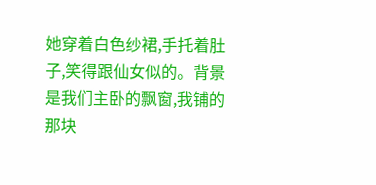她穿着白色纱裙,手托着肚子,笑得跟仙女似的。背景是我们主卧的飘窗,我铺的那块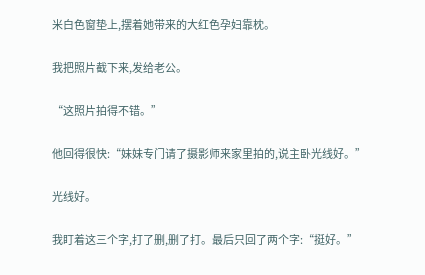米白色窗垫上,摆着她带来的大红色孕妇靠枕。

我把照片截下来,发给老公。

“这照片拍得不错。”

他回得很快:“妹妹专门请了摄影师来家里拍的,说主卧光线好。”

光线好。

我盯着这三个字,打了删,删了打。最后只回了两个字:“挺好。”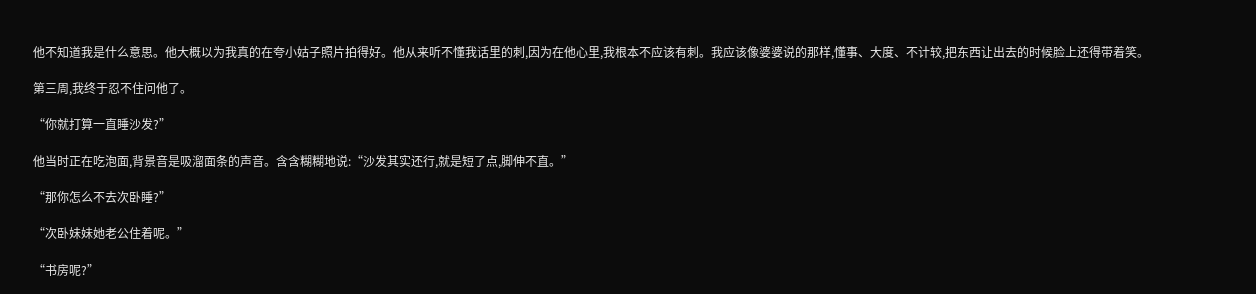他不知道我是什么意思。他大概以为我真的在夸小姑子照片拍得好。他从来听不懂我话里的刺,因为在他心里,我根本不应该有刺。我应该像婆婆说的那样,懂事、大度、不计较,把东西让出去的时候脸上还得带着笑。

第三周,我终于忍不住问他了。

“你就打算一直睡沙发?”

他当时正在吃泡面,背景音是吸溜面条的声音。含含糊糊地说:“沙发其实还行,就是短了点,脚伸不直。”

“那你怎么不去次卧睡?”

“次卧妹妹她老公住着呢。”

“书房呢?”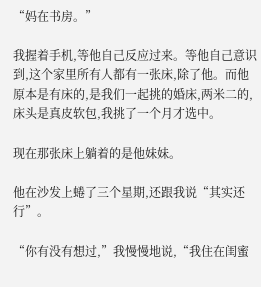“妈在书房。”

我握着手机,等他自己反应过来。等他自己意识到,这个家里所有人都有一张床,除了他。而他原本是有床的,是我们一起挑的婚床,两米二的,床头是真皮软包,我挑了一个月才选中。

现在那张床上躺着的是他妹妹。

他在沙发上蜷了三个星期,还跟我说“其实还行”。

“你有没有想过,”我慢慢地说,“我住在闺蜜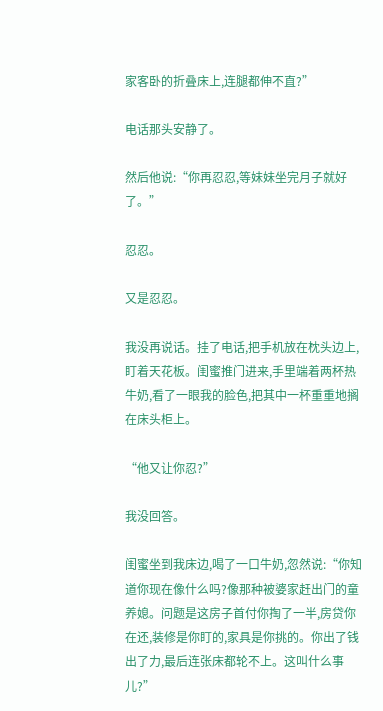家客卧的折叠床上,连腿都伸不直?”

电话那头安静了。

然后他说:“你再忍忍,等妹妹坐完月子就好了。”

忍忍。

又是忍忍。

我没再说话。挂了电话,把手机放在枕头边上,盯着天花板。闺蜜推门进来,手里端着两杯热牛奶,看了一眼我的脸色,把其中一杯重重地搁在床头柜上。

“他又让你忍?”

我没回答。

闺蜜坐到我床边,喝了一口牛奶,忽然说:“你知道你现在像什么吗?像那种被婆家赶出门的童养媳。问题是这房子首付你掏了一半,房贷你在还,装修是你盯的,家具是你挑的。你出了钱出了力,最后连张床都轮不上。这叫什么事儿?”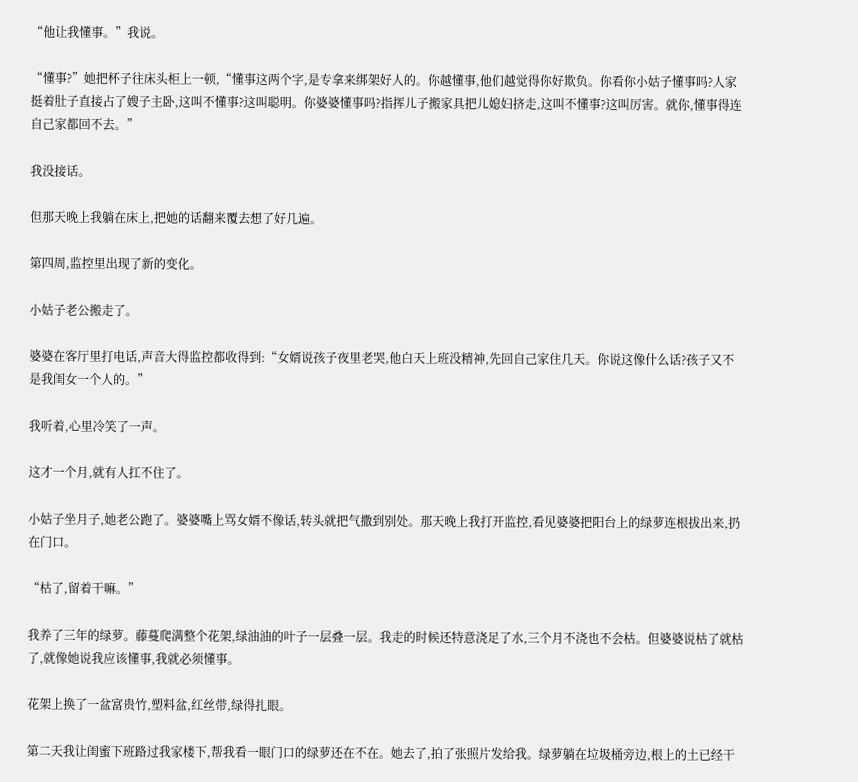“他让我懂事。”我说。

“懂事?”她把杯子往床头柜上一顿,“懂事这两个字,是专拿来绑架好人的。你越懂事,他们越觉得你好欺负。你看你小姑子懂事吗?人家挺着肚子直接占了嫂子主卧,这叫不懂事?这叫聪明。你婆婆懂事吗?指挥儿子搬家具把儿媳妇挤走,这叫不懂事?这叫厉害。就你,懂事得连自己家都回不去。”

我没接话。

但那天晚上我躺在床上,把她的话翻来覆去想了好几遍。

第四周,监控里出现了新的变化。

小姑子老公搬走了。

婆婆在客厅里打电话,声音大得监控都收得到:“女婿说孩子夜里老哭,他白天上班没精神,先回自己家住几天。你说这像什么话?孩子又不是我闺女一个人的。”

我听着,心里冷笑了一声。

这才一个月,就有人扛不住了。

小姑子坐月子,她老公跑了。婆婆嘴上骂女婿不像话,转头就把气撒到别处。那天晚上我打开监控,看见婆婆把阳台上的绿萝连根拔出来,扔在门口。

“枯了,留着干嘛。”

我养了三年的绿萝。藤蔓爬满整个花架,绿油油的叶子一层叠一层。我走的时候还特意浇足了水,三个月不浇也不会枯。但婆婆说枯了就枯了,就像她说我应该懂事,我就必须懂事。

花架上换了一盆富贵竹,塑料盆,红丝带,绿得扎眼。

第二天我让闺蜜下班路过我家楼下,帮我看一眼门口的绿萝还在不在。她去了,拍了张照片发给我。绿萝躺在垃圾桶旁边,根上的土已经干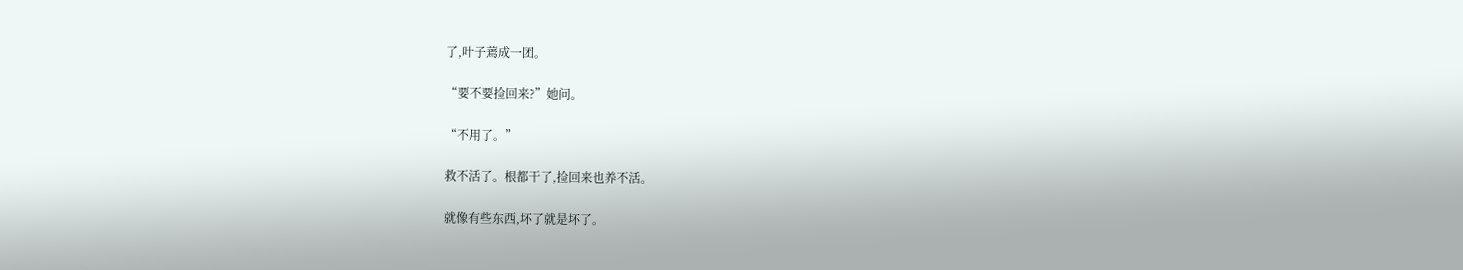了,叶子蔫成一团。

“要不要捡回来?”她问。

“不用了。”

救不活了。根都干了,捡回来也养不活。

就像有些东西,坏了就是坏了。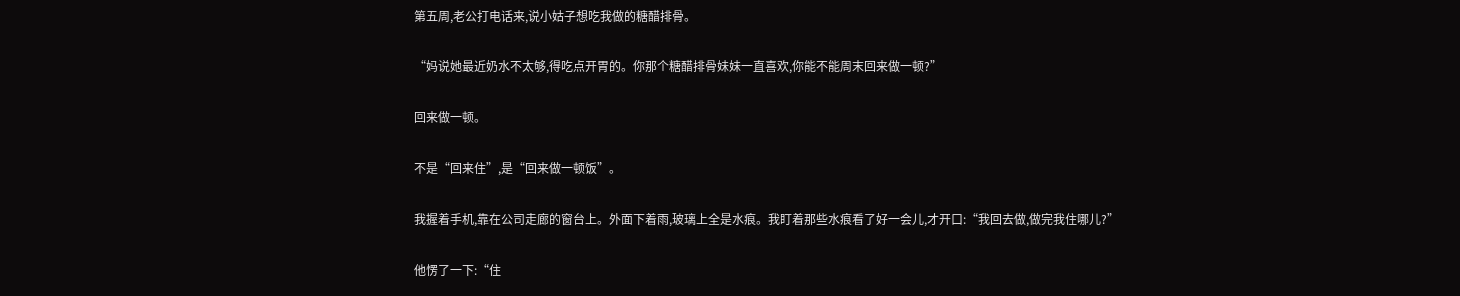第五周,老公打电话来,说小姑子想吃我做的糖醋排骨。

“妈说她最近奶水不太够,得吃点开胃的。你那个糖醋排骨妹妹一直喜欢,你能不能周末回来做一顿?”

回来做一顿。

不是“回来住”,是“回来做一顿饭”。

我握着手机,靠在公司走廊的窗台上。外面下着雨,玻璃上全是水痕。我盯着那些水痕看了好一会儿,才开口:“我回去做,做完我住哪儿?”

他愣了一下:“住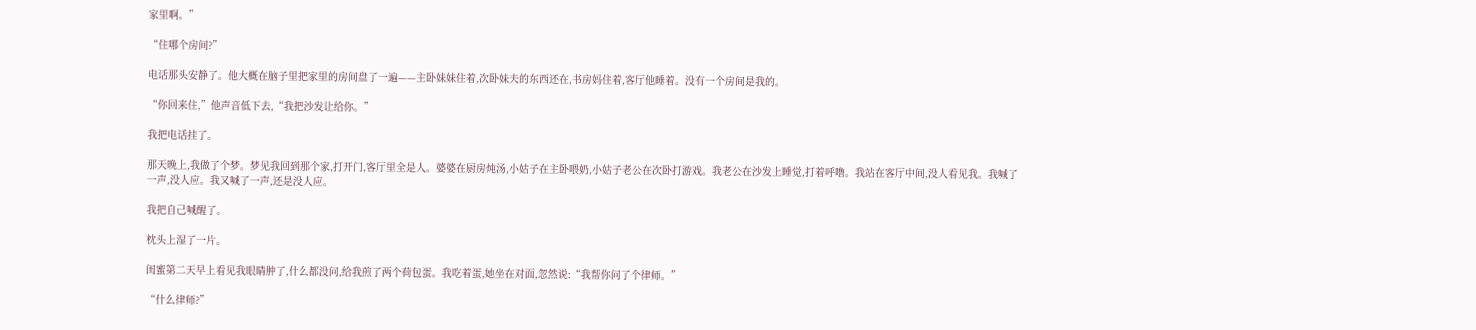家里啊。”

“住哪个房间?”

电话那头安静了。他大概在脑子里把家里的房间盘了一遍——主卧妹妹住着,次卧妹夫的东西还在,书房妈住着,客厅他睡着。没有一个房间是我的。

“你回来住,”他声音低下去,“我把沙发让给你。”

我把电话挂了。

那天晚上,我做了个梦。梦见我回到那个家,打开门,客厅里全是人。婆婆在厨房炖汤,小姑子在主卧喂奶,小姑子老公在次卧打游戏。我老公在沙发上睡觉,打着呼噜。我站在客厅中间,没人看见我。我喊了一声,没人应。我又喊了一声,还是没人应。

我把自己喊醒了。

枕头上湿了一片。

闺蜜第二天早上看见我眼睛肿了,什么都没问,给我煎了两个荷包蛋。我吃着蛋,她坐在对面,忽然说:“我帮你问了个律师。”

“什么律师?”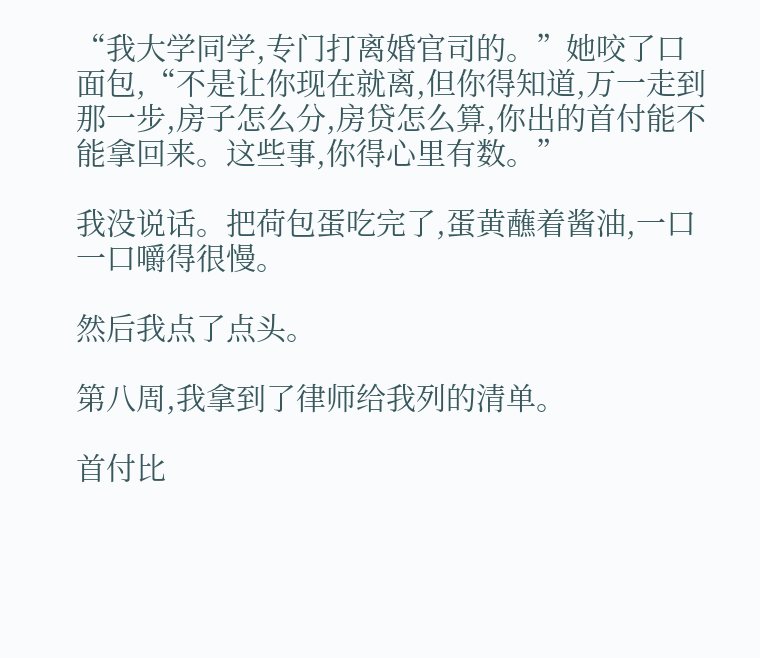“我大学同学,专门打离婚官司的。”她咬了口面包,“不是让你现在就离,但你得知道,万一走到那一步,房子怎么分,房贷怎么算,你出的首付能不能拿回来。这些事,你得心里有数。”

我没说话。把荷包蛋吃完了,蛋黄蘸着酱油,一口一口嚼得很慢。

然后我点了点头。

第八周,我拿到了律师给我列的清单。

首付比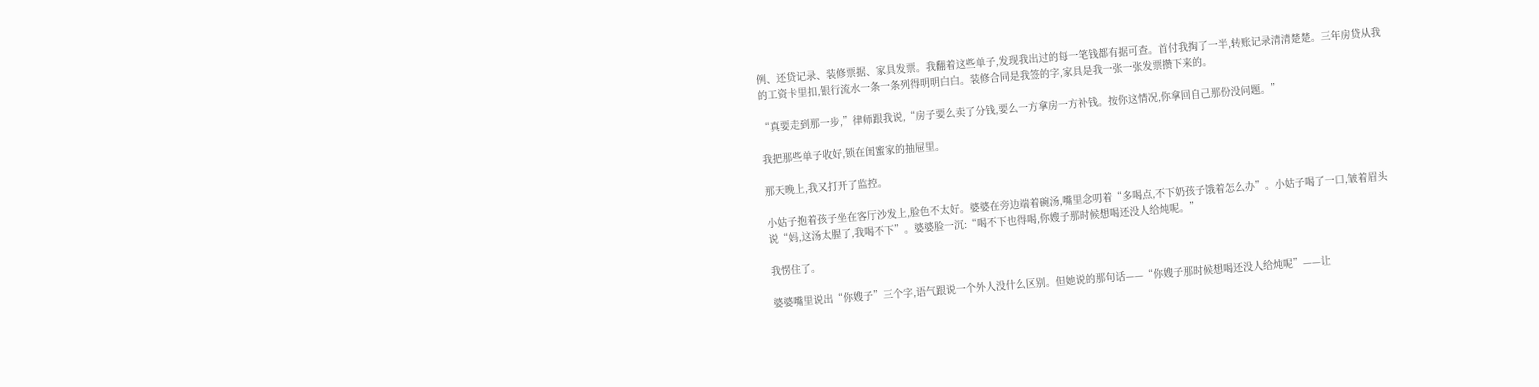例、还贷记录、装修票据、家具发票。我翻着这些单子,发现我出过的每一笔钱都有据可查。首付我掏了一半,转账记录清清楚楚。三年房贷从我的工资卡里扣,银行流水一条一条列得明明白白。装修合同是我签的字,家具是我一张一张发票攒下来的。

“真要走到那一步,”律师跟我说,“房子要么卖了分钱,要么一方拿房一方补钱。按你这情况,你拿回自己那份没问题。”

我把那些单子收好,锁在闺蜜家的抽屉里。

那天晚上,我又打开了监控。

小姑子抱着孩子坐在客厅沙发上,脸色不太好。婆婆在旁边端着碗汤,嘴里念叨着“多喝点,不下奶孩子饿着怎么办”。小姑子喝了一口,皱着眉头说“妈,这汤太腥了,我喝不下”。婆婆脸一沉:“喝不下也得喝,你嫂子那时候想喝还没人给炖呢。”

我愣住了。

婆婆嘴里说出“你嫂子”三个字,语气跟说一个外人没什么区别。但她说的那句话——“你嫂子那时候想喝还没人给炖呢”——让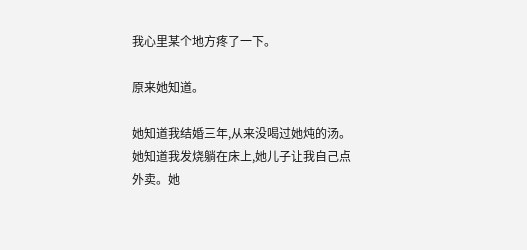我心里某个地方疼了一下。

原来她知道。

她知道我结婚三年,从来没喝过她炖的汤。她知道我发烧躺在床上,她儿子让我自己点外卖。她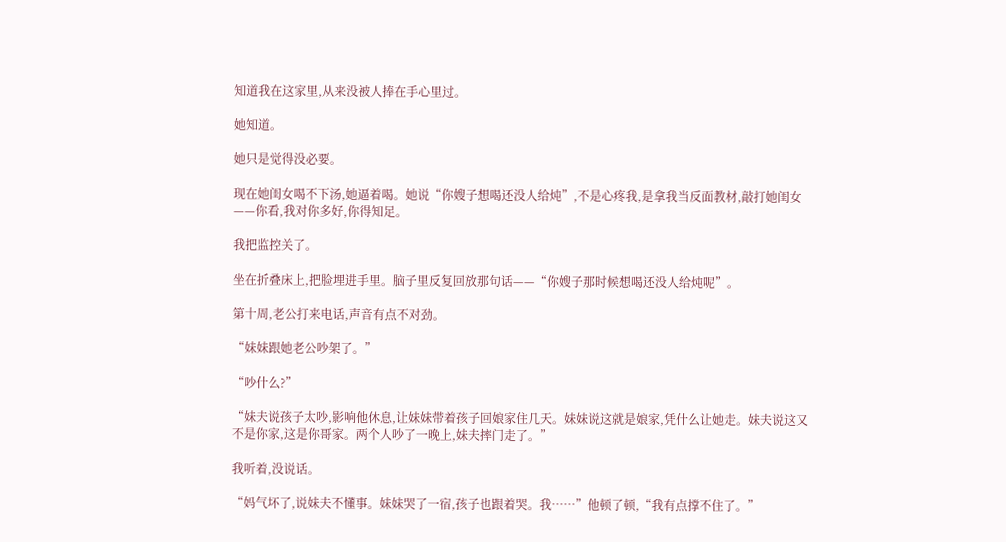知道我在这家里,从来没被人捧在手心里过。

她知道。

她只是觉得没必要。

现在她闺女喝不下汤,她逼着喝。她说“你嫂子想喝还没人给炖”,不是心疼我,是拿我当反面教材,敲打她闺女——你看,我对你多好,你得知足。

我把监控关了。

坐在折叠床上,把脸埋进手里。脑子里反复回放那句话——“你嫂子那时候想喝还没人给炖呢”。

第十周,老公打来电话,声音有点不对劲。

“妹妹跟她老公吵架了。”

“吵什么?”

“妹夫说孩子太吵,影响他休息,让妹妹带着孩子回娘家住几天。妹妹说这就是娘家,凭什么让她走。妹夫说这又不是你家,这是你哥家。两个人吵了一晚上,妹夫摔门走了。”

我听着,没说话。

“妈气坏了,说妹夫不懂事。妹妹哭了一宿,孩子也跟着哭。我……”他顿了顿,“我有点撑不住了。”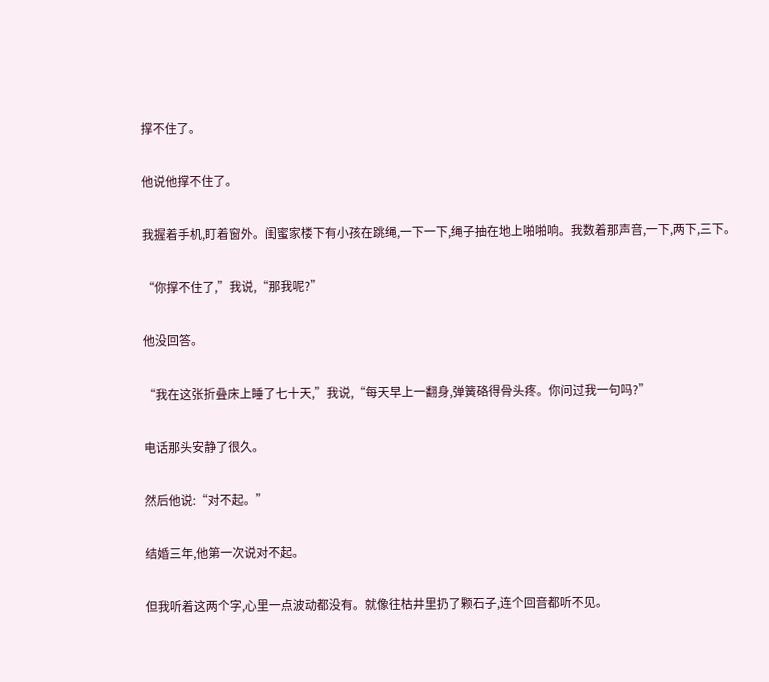撑不住了。

他说他撑不住了。

我握着手机,盯着窗外。闺蜜家楼下有小孩在跳绳,一下一下,绳子抽在地上啪啪响。我数着那声音,一下,两下,三下。

“你撑不住了,”我说,“那我呢?”

他没回答。

“我在这张折叠床上睡了七十天,”我说,“每天早上一翻身,弹簧硌得骨头疼。你问过我一句吗?”

电话那头安静了很久。

然后他说:“对不起。”

结婚三年,他第一次说对不起。

但我听着这两个字,心里一点波动都没有。就像往枯井里扔了颗石子,连个回音都听不见。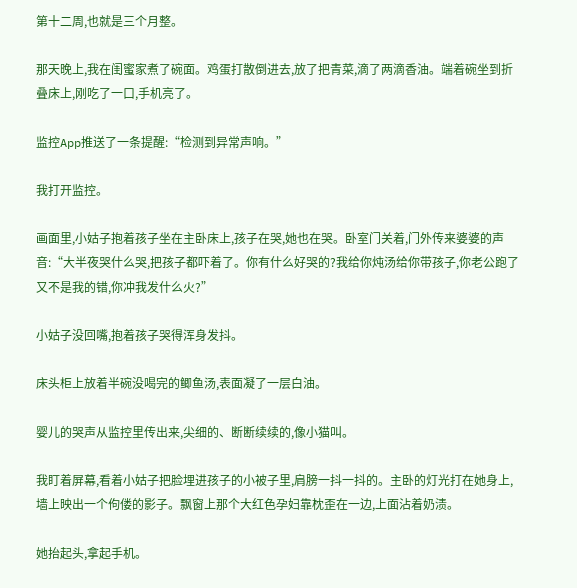第十二周,也就是三个月整。

那天晚上,我在闺蜜家煮了碗面。鸡蛋打散倒进去,放了把青菜,滴了两滴香油。端着碗坐到折叠床上,刚吃了一口,手机亮了。

监控App推送了一条提醒:“检测到异常声响。”

我打开监控。

画面里,小姑子抱着孩子坐在主卧床上,孩子在哭,她也在哭。卧室门关着,门外传来婆婆的声音:“大半夜哭什么哭,把孩子都吓着了。你有什么好哭的?我给你炖汤给你带孩子,你老公跑了又不是我的错,你冲我发什么火?”

小姑子没回嘴,抱着孩子哭得浑身发抖。

床头柜上放着半碗没喝完的鲫鱼汤,表面凝了一层白油。

婴儿的哭声从监控里传出来,尖细的、断断续续的,像小猫叫。

我盯着屏幕,看着小姑子把脸埋进孩子的小被子里,肩膀一抖一抖的。主卧的灯光打在她身上,墙上映出一个佝偻的影子。飘窗上那个大红色孕妇靠枕歪在一边,上面沾着奶渍。

她抬起头,拿起手机。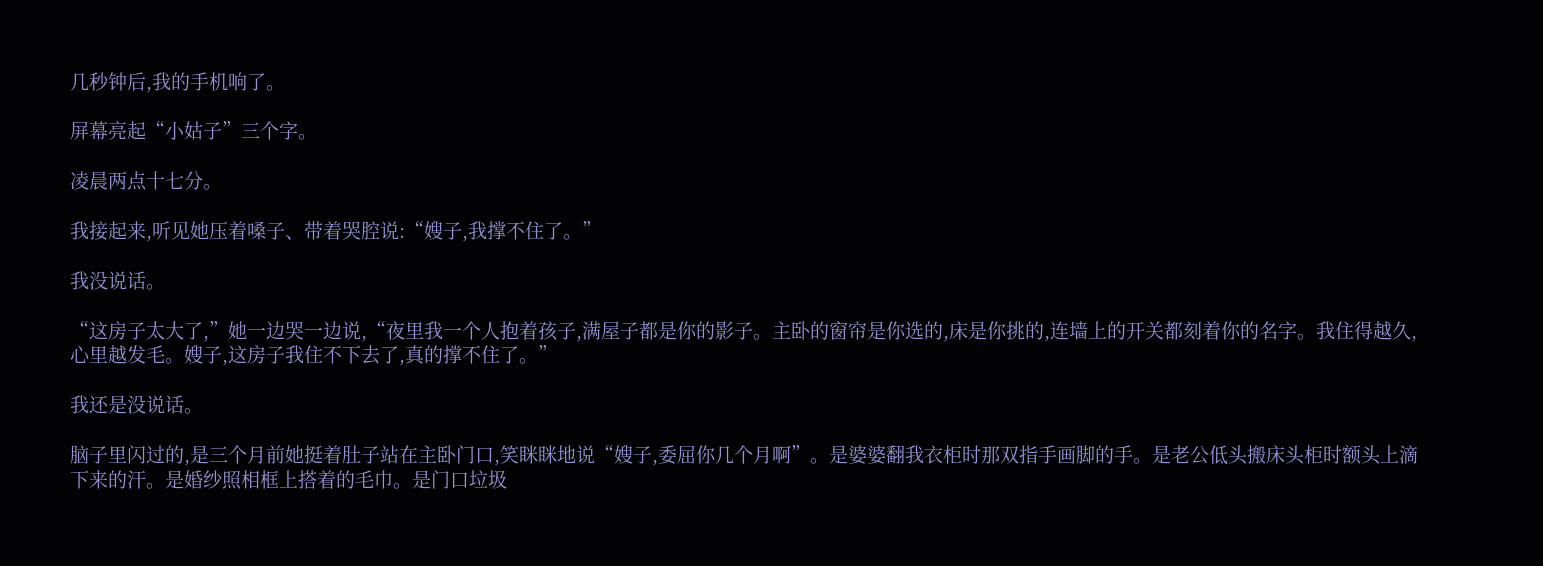几秒钟后,我的手机响了。

屏幕亮起“小姑子”三个字。

凌晨两点十七分。

我接起来,听见她压着嗓子、带着哭腔说:“嫂子,我撑不住了。”

我没说话。

“这房子太大了,”她一边哭一边说,“夜里我一个人抱着孩子,满屋子都是你的影子。主卧的窗帘是你选的,床是你挑的,连墙上的开关都刻着你的名字。我住得越久,心里越发毛。嫂子,这房子我住不下去了,真的撑不住了。”

我还是没说话。

脑子里闪过的,是三个月前她挺着肚子站在主卧门口,笑眯眯地说“嫂子,委屈你几个月啊”。是婆婆翻我衣柜时那双指手画脚的手。是老公低头搬床头柜时额头上滴下来的汗。是婚纱照相框上搭着的毛巾。是门口垃圾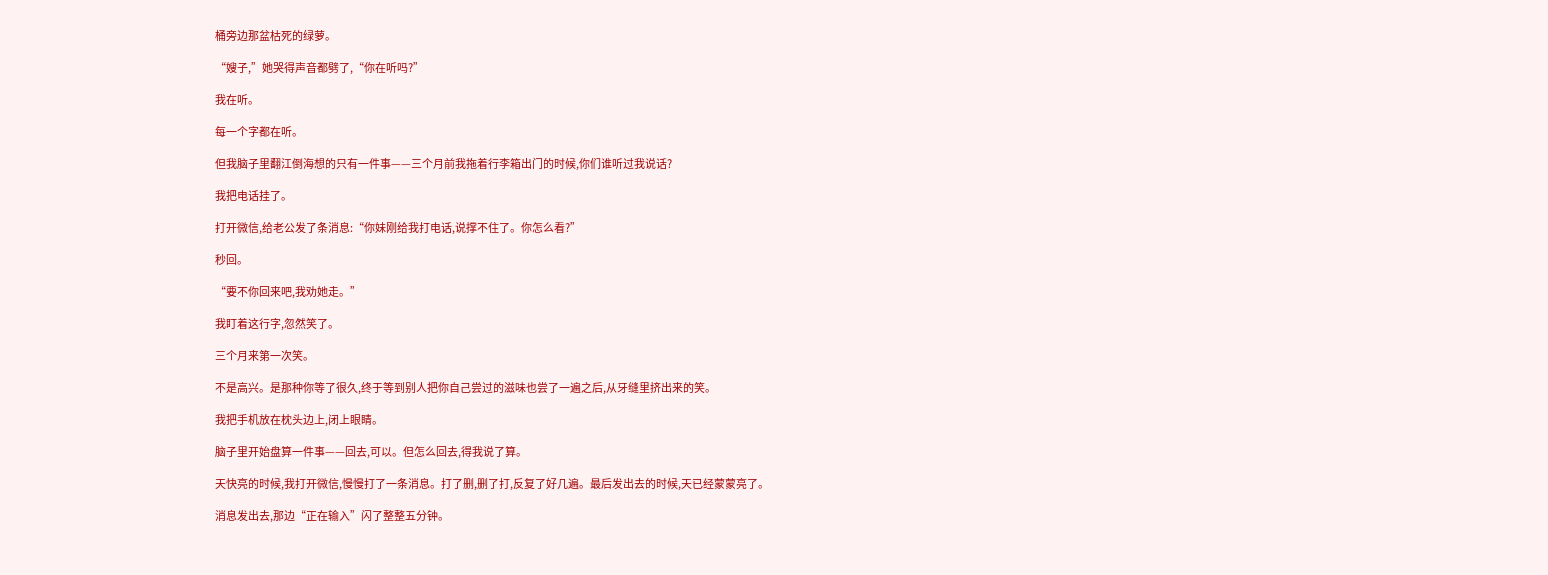桶旁边那盆枯死的绿萝。

“嫂子,”她哭得声音都劈了,“你在听吗?”

我在听。

每一个字都在听。

但我脑子里翻江倒海想的只有一件事——三个月前我拖着行李箱出门的时候,你们谁听过我说话?

我把电话挂了。

打开微信,给老公发了条消息:“你妹刚给我打电话,说撑不住了。你怎么看?”

秒回。

“要不你回来吧,我劝她走。”

我盯着这行字,忽然笑了。

三个月来第一次笑。

不是高兴。是那种你等了很久,终于等到别人把你自己尝过的滋味也尝了一遍之后,从牙缝里挤出来的笑。

我把手机放在枕头边上,闭上眼睛。

脑子里开始盘算一件事——回去,可以。但怎么回去,得我说了算。

天快亮的时候,我打开微信,慢慢打了一条消息。打了删,删了打,反复了好几遍。最后发出去的时候,天已经蒙蒙亮了。

消息发出去,那边“正在输入”闪了整整五分钟。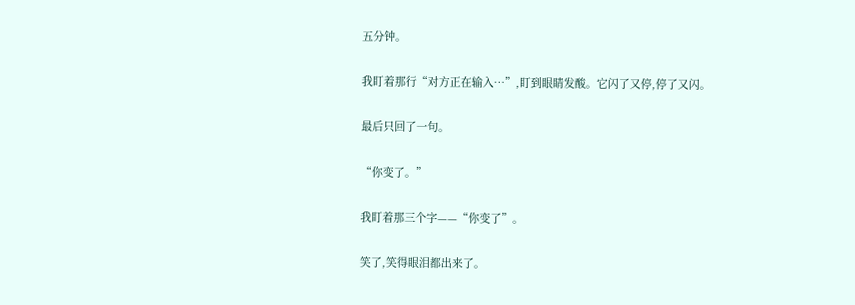五分钟。

我盯着那行“对方正在输入…”,盯到眼睛发酸。它闪了又停,停了又闪。

最后只回了一句。

“你变了。”

我盯着那三个字——“你变了”。

笑了,笑得眼泪都出来了。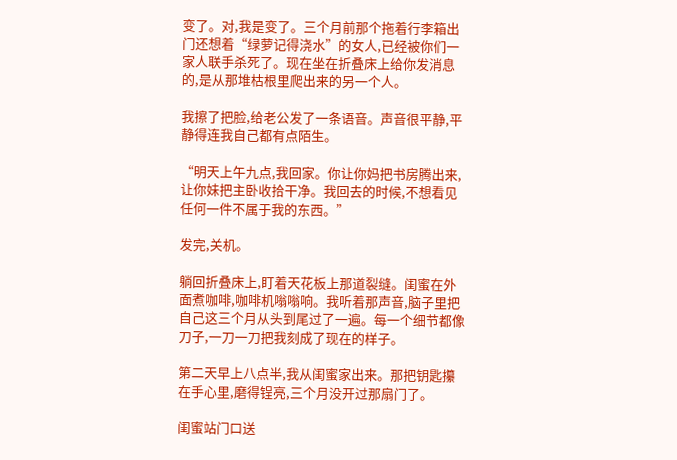变了。对,我是变了。三个月前那个拖着行李箱出门还想着“绿萝记得浇水”的女人,已经被你们一家人联手杀死了。现在坐在折叠床上给你发消息的,是从那堆枯根里爬出来的另一个人。

我擦了把脸,给老公发了一条语音。声音很平静,平静得连我自己都有点陌生。

“明天上午九点,我回家。你让你妈把书房腾出来,让你妹把主卧收拾干净。我回去的时候,不想看见任何一件不属于我的东西。”

发完,关机。

躺回折叠床上,盯着天花板上那道裂缝。闺蜜在外面煮咖啡,咖啡机嗡嗡响。我听着那声音,脑子里把自己这三个月从头到尾过了一遍。每一个细节都像刀子,一刀一刀把我刻成了现在的样子。

第二天早上八点半,我从闺蜜家出来。那把钥匙攥在手心里,磨得锃亮,三个月没开过那扇门了。

闺蜜站门口送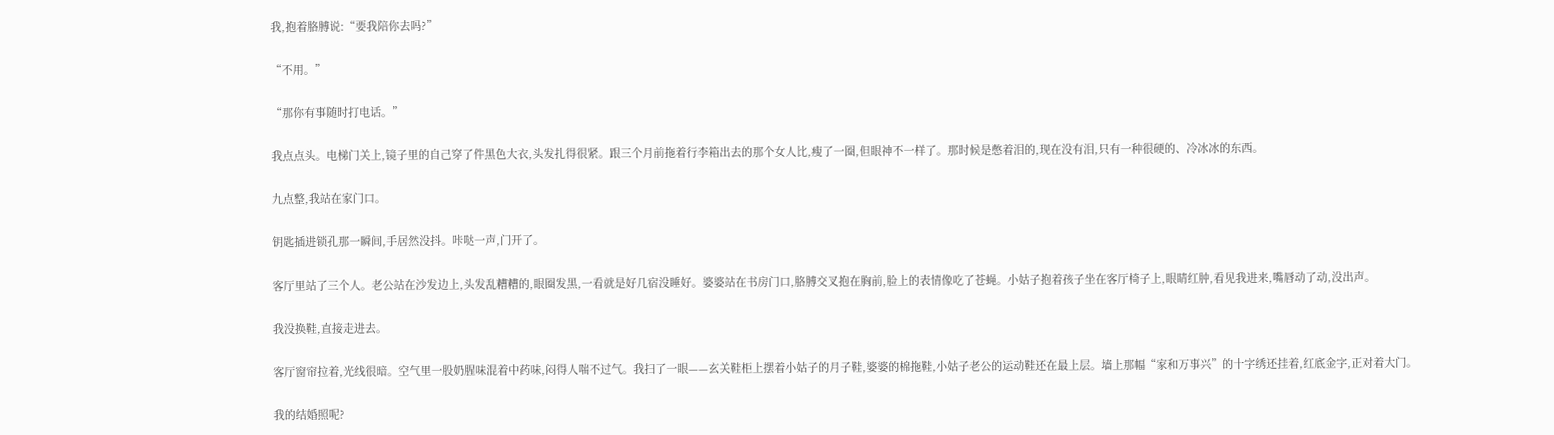我,抱着胳膊说:“要我陪你去吗?”

“不用。”

“那你有事随时打电话。”

我点点头。电梯门关上,镜子里的自己穿了件黑色大衣,头发扎得很紧。跟三个月前拖着行李箱出去的那个女人比,瘦了一圈,但眼神不一样了。那时候是憋着泪的,现在没有泪,只有一种很硬的、冷冰冰的东西。

九点整,我站在家门口。

钥匙插进锁孔那一瞬间,手居然没抖。咔哒一声,门开了。

客厅里站了三个人。老公站在沙发边上,头发乱糟糟的,眼圈发黑,一看就是好几宿没睡好。婆婆站在书房门口,胳膊交叉抱在胸前,脸上的表情像吃了苍蝇。小姑子抱着孩子坐在客厅椅子上,眼睛红肿,看见我进来,嘴唇动了动,没出声。

我没换鞋,直接走进去。

客厅窗帘拉着,光线很暗。空气里一股奶腥味混着中药味,闷得人喘不过气。我扫了一眼——玄关鞋柜上摆着小姑子的月子鞋,婆婆的棉拖鞋,小姑子老公的运动鞋还在最上层。墙上那幅“家和万事兴”的十字绣还挂着,红底金字,正对着大门。

我的结婚照呢?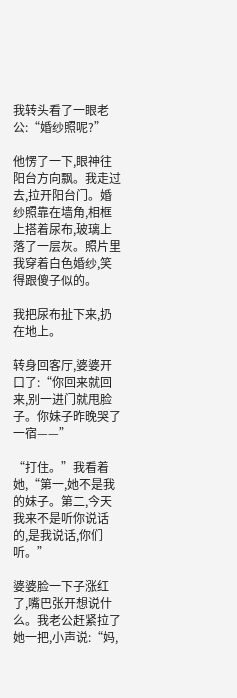我转头看了一眼老公:“婚纱照呢?”

他愣了一下,眼神往阳台方向飘。我走过去,拉开阳台门。婚纱照靠在墙角,相框上搭着尿布,玻璃上落了一层灰。照片里我穿着白色婚纱,笑得跟傻子似的。

我把尿布扯下来,扔在地上。

转身回客厅,婆婆开口了:“你回来就回来,别一进门就甩脸子。你妹子昨晚哭了一宿——”

“打住。”我看着她,“第一,她不是我的妹子。第二,今天我来不是听你说话的,是我说话,你们听。”

婆婆脸一下子涨红了,嘴巴张开想说什么。我老公赶紧拉了她一把,小声说:“妈,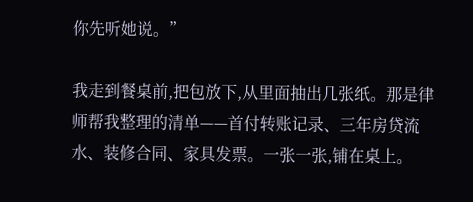你先听她说。”

我走到餐桌前,把包放下,从里面抽出几张纸。那是律师帮我整理的清单——首付转账记录、三年房贷流水、装修合同、家具发票。一张一张,铺在桌上。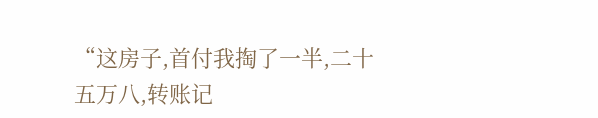“这房子,首付我掏了一半,二十五万八,转账记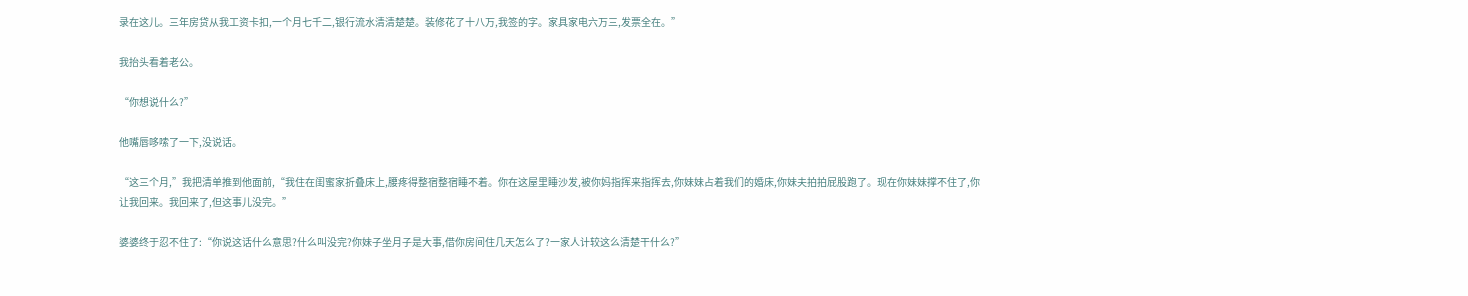录在这儿。三年房贷从我工资卡扣,一个月七千二,银行流水清清楚楚。装修花了十八万,我签的字。家具家电六万三,发票全在。”

我抬头看着老公。

“你想说什么?”

他嘴唇哆嗦了一下,没说话。

“这三个月,”我把清单推到他面前,“我住在闺蜜家折叠床上,腰疼得整宿整宿睡不着。你在这屋里睡沙发,被你妈指挥来指挥去,你妹妹占着我们的婚床,你妹夫拍拍屁股跑了。现在你妹妹撑不住了,你让我回来。我回来了,但这事儿没完。”

婆婆终于忍不住了:“你说这话什么意思?什么叫没完?你妹子坐月子是大事,借你房间住几天怎么了?一家人计较这么清楚干什么?”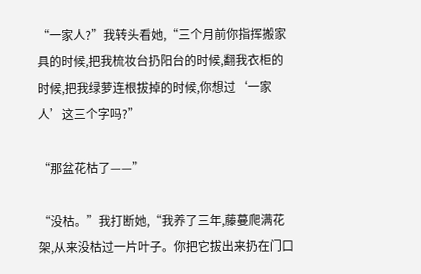“一家人?”我转头看她,“三个月前你指挥搬家具的时候,把我梳妆台扔阳台的时候,翻我衣柜的时候,把我绿萝连根拔掉的时候,你想过‘一家人’这三个字吗?”

“那盆花枯了——”

“没枯。”我打断她,“我养了三年,藤蔓爬满花架,从来没枯过一片叶子。你把它拔出来扔在门口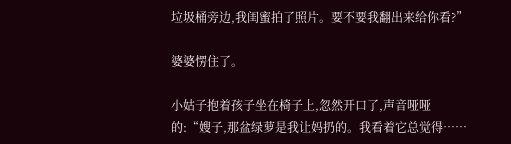垃圾桶旁边,我闺蜜拍了照片。要不要我翻出来给你看?”

婆婆愣住了。

小姑子抱着孩子坐在椅子上,忽然开口了,声音哑哑的:“嫂子,那盆绿萝是我让妈扔的。我看着它总觉得……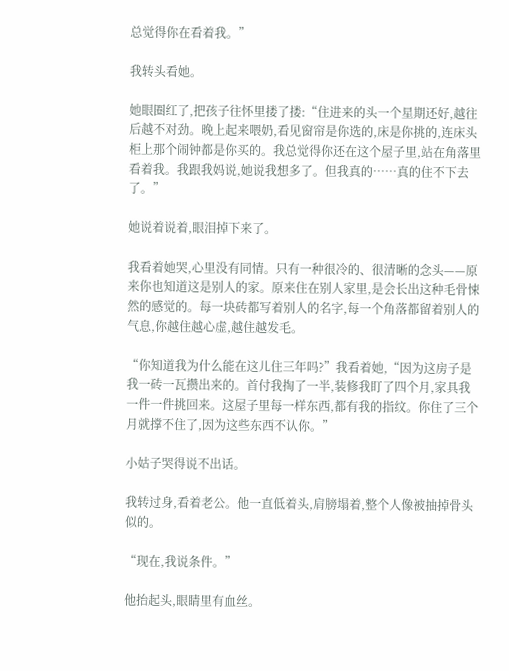总觉得你在看着我。”

我转头看她。

她眼圈红了,把孩子往怀里搂了搂:“住进来的头一个星期还好,越往后越不对劲。晚上起来喂奶,看见窗帘是你选的,床是你挑的,连床头柜上那个闹钟都是你买的。我总觉得你还在这个屋子里,站在角落里看着我。我跟我妈说,她说我想多了。但我真的……真的住不下去了。”

她说着说着,眼泪掉下来了。

我看着她哭,心里没有同情。只有一种很冷的、很清晰的念头——原来你也知道这是别人的家。原来住在别人家里,是会长出这种毛骨悚然的感觉的。每一块砖都写着别人的名字,每一个角落都留着别人的气息,你越住越心虚,越住越发毛。

“你知道我为什么能在这儿住三年吗?”我看着她,“因为这房子是我一砖一瓦攒出来的。首付我掏了一半,装修我盯了四个月,家具我一件一件挑回来。这屋子里每一样东西,都有我的指纹。你住了三个月就撑不住了,因为这些东西不认你。”

小姑子哭得说不出话。

我转过身,看着老公。他一直低着头,肩膀塌着,整个人像被抽掉骨头似的。

“现在,我说条件。”

他抬起头,眼睛里有血丝。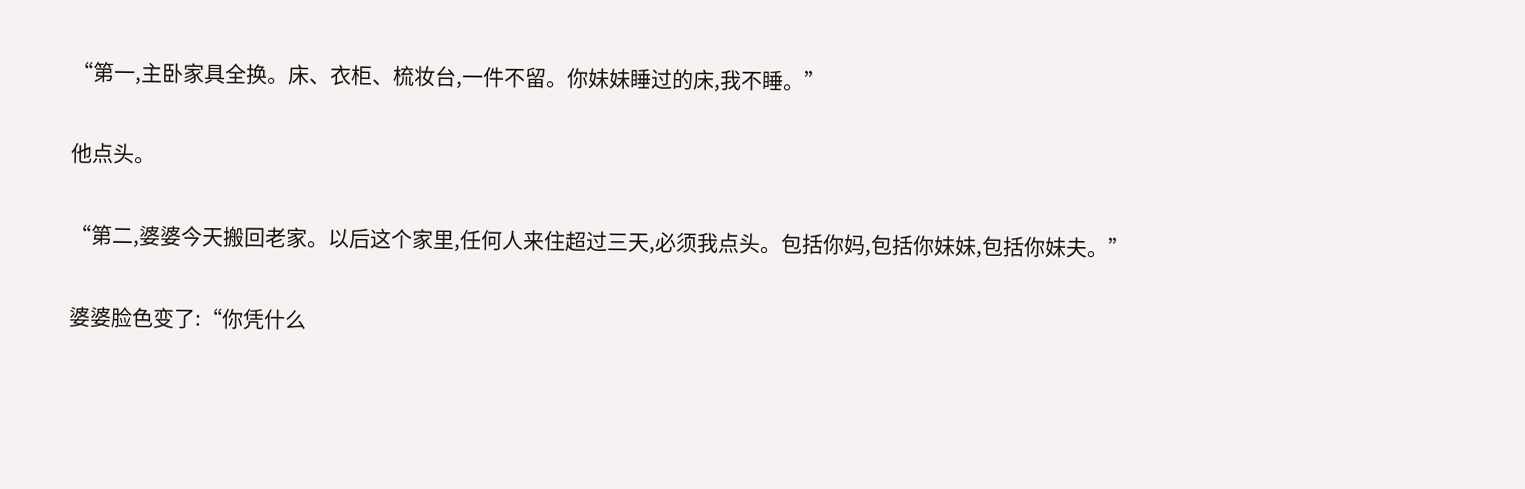“第一,主卧家具全换。床、衣柜、梳妆台,一件不留。你妹妹睡过的床,我不睡。”

他点头。

“第二,婆婆今天搬回老家。以后这个家里,任何人来住超过三天,必须我点头。包括你妈,包括你妹妹,包括你妹夫。”

婆婆脸色变了:“你凭什么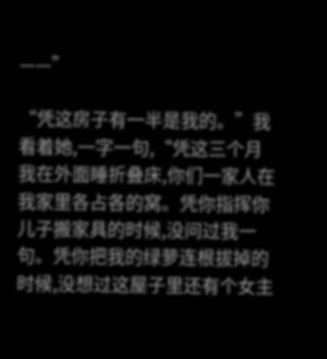——”

“凭这房子有一半是我的。”我看着她,一字一句,“凭这三个月我在外面睡折叠床,你们一家人在我家里各占各的窝。凭你指挥你儿子搬家具的时候,没问过我一句。凭你把我的绿萝连根拔掉的时候,没想过这屋子里还有个女主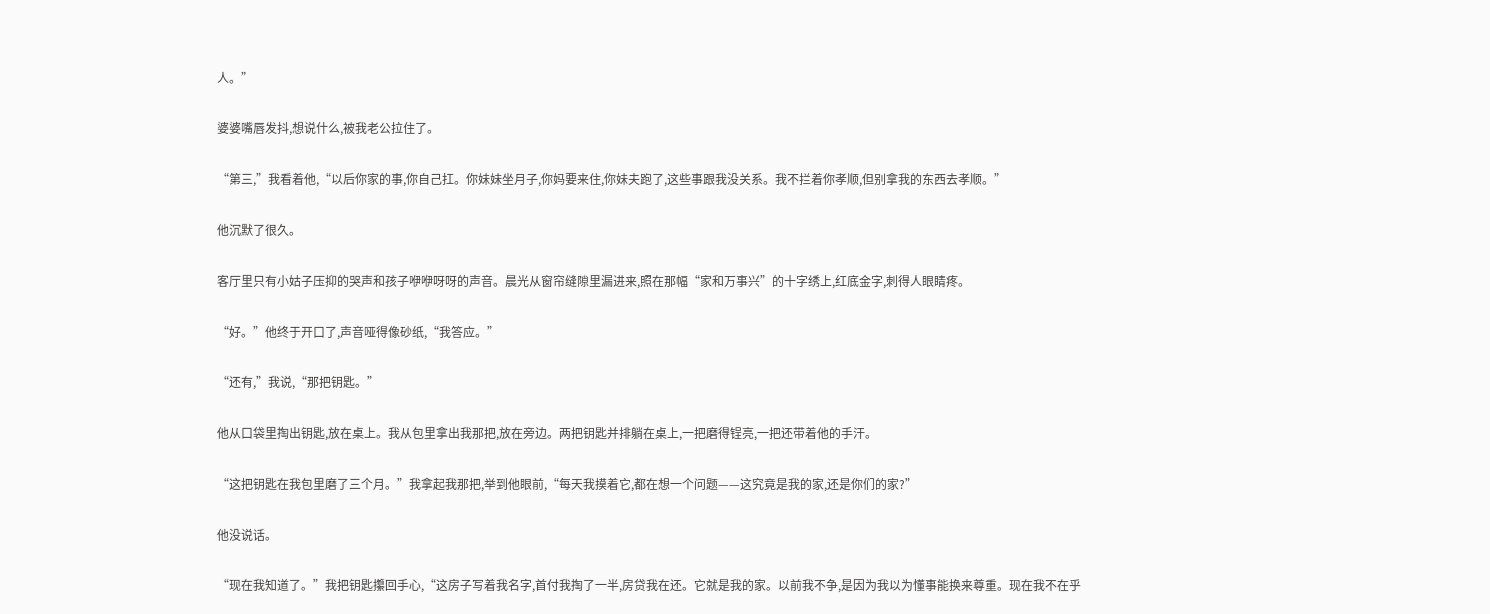人。”

婆婆嘴唇发抖,想说什么,被我老公拉住了。

“第三,”我看着他,“以后你家的事,你自己扛。你妹妹坐月子,你妈要来住,你妹夫跑了,这些事跟我没关系。我不拦着你孝顺,但别拿我的东西去孝顺。”

他沉默了很久。

客厅里只有小姑子压抑的哭声和孩子咿咿呀呀的声音。晨光从窗帘缝隙里漏进来,照在那幅“家和万事兴”的十字绣上,红底金字,刺得人眼睛疼。

“好。”他终于开口了,声音哑得像砂纸,“我答应。”

“还有,”我说,“那把钥匙。”

他从口袋里掏出钥匙,放在桌上。我从包里拿出我那把,放在旁边。两把钥匙并排躺在桌上,一把磨得锃亮,一把还带着他的手汗。

“这把钥匙在我包里磨了三个月。”我拿起我那把,举到他眼前,“每天我摸着它,都在想一个问题——这究竟是我的家,还是你们的家?”

他没说话。

“现在我知道了。”我把钥匙攥回手心,“这房子写着我名字,首付我掏了一半,房贷我在还。它就是我的家。以前我不争,是因为我以为懂事能换来尊重。现在我不在乎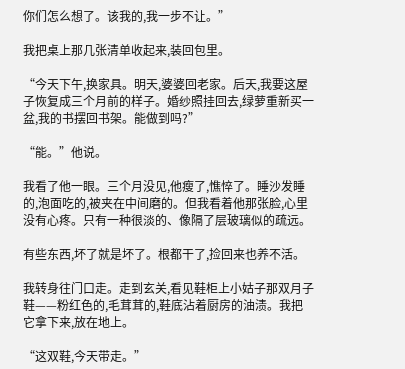你们怎么想了。该我的,我一步不让。”

我把桌上那几张清单收起来,装回包里。

“今天下午,换家具。明天,婆婆回老家。后天,我要这屋子恢复成三个月前的样子。婚纱照挂回去,绿萝重新买一盆,我的书摆回书架。能做到吗?”

“能。”他说。

我看了他一眼。三个月没见,他瘦了,憔悴了。睡沙发睡的,泡面吃的,被夹在中间磨的。但我看着他那张脸,心里没有心疼。只有一种很淡的、像隔了层玻璃似的疏远。

有些东西,坏了就是坏了。根都干了,捡回来也养不活。

我转身往门口走。走到玄关,看见鞋柜上小姑子那双月子鞋——粉红色的,毛茸茸的,鞋底沾着厨房的油渍。我把它拿下来,放在地上。

“这双鞋,今天带走。”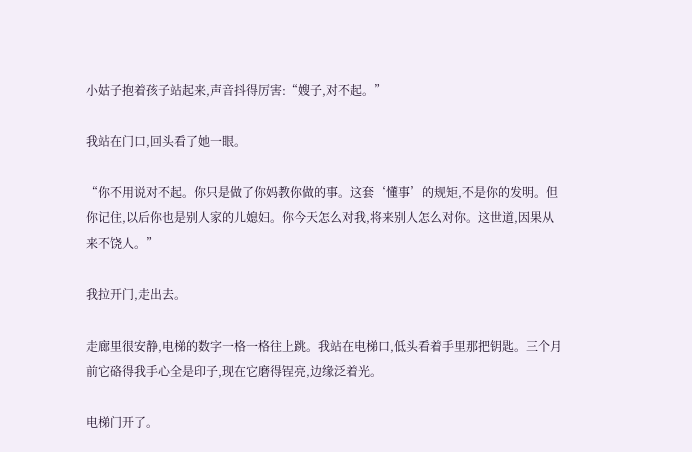小姑子抱着孩子站起来,声音抖得厉害:“嫂子,对不起。”

我站在门口,回头看了她一眼。

“你不用说对不起。你只是做了你妈教你做的事。这套‘懂事’的规矩,不是你的发明。但你记住,以后你也是别人家的儿媳妇。你今天怎么对我,将来别人怎么对你。这世道,因果从来不饶人。”

我拉开门,走出去。

走廊里很安静,电梯的数字一格一格往上跳。我站在电梯口,低头看着手里那把钥匙。三个月前它硌得我手心全是印子,现在它磨得锃亮,边缘泛着光。

电梯门开了。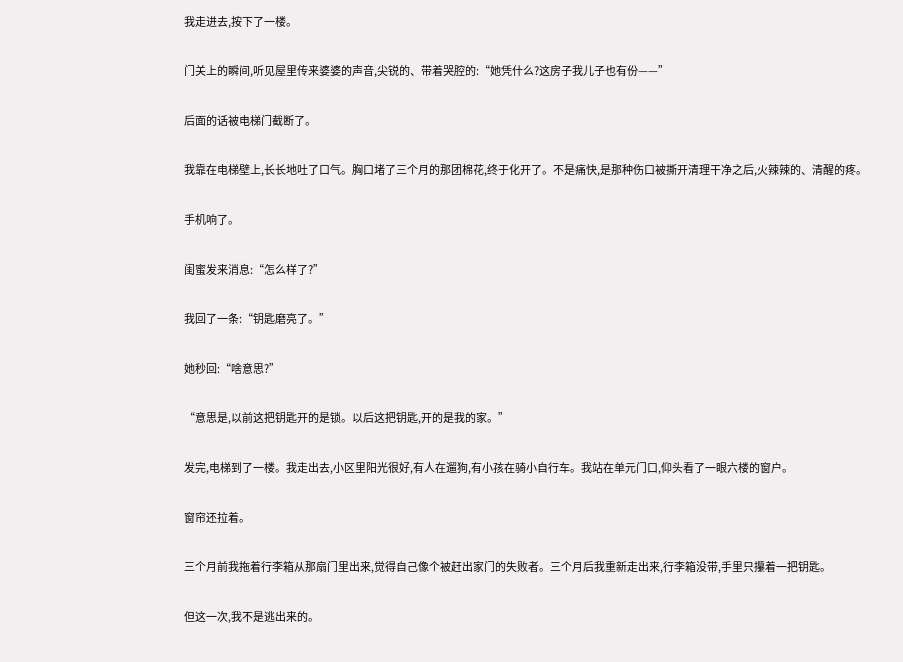我走进去,按下了一楼。

门关上的瞬间,听见屋里传来婆婆的声音,尖锐的、带着哭腔的:“她凭什么?这房子我儿子也有份——”

后面的话被电梯门截断了。

我靠在电梯壁上,长长地吐了口气。胸口堵了三个月的那团棉花,终于化开了。不是痛快,是那种伤口被撕开清理干净之后,火辣辣的、清醒的疼。

手机响了。

闺蜜发来消息:“怎么样了?”

我回了一条:“钥匙磨亮了。”

她秒回:“啥意思?”

“意思是,以前这把钥匙开的是锁。以后这把钥匙,开的是我的家。”

发完,电梯到了一楼。我走出去,小区里阳光很好,有人在遛狗,有小孩在骑小自行车。我站在单元门口,仰头看了一眼六楼的窗户。

窗帘还拉着。

三个月前我拖着行李箱从那扇门里出来,觉得自己像个被赶出家门的失败者。三个月后我重新走出来,行李箱没带,手里只攥着一把钥匙。

但这一次,我不是逃出来的。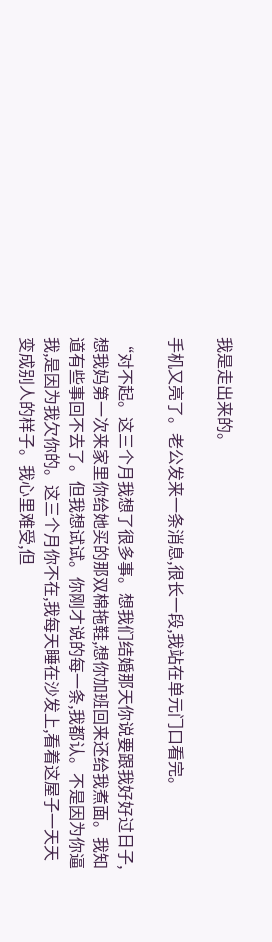我是走出来的。

手机又亮了。老公发来一条消息,很长一段,我站在单元门口看完。

“对不起。这三个月我想了很多事。想我们结婚那天你说要跟我好好过日子,想我妈第一次来家里你给她买的那双棉拖鞋,想你加班回来还给我煮面。我知道有些事回不去了。但我想试试。你刚才说的每一条,我都认。不是因为你逼我,是因为我欠你的。这三个月你不在,我每天睡在沙发上,看着这屋子一天天变成别人的样子。我心里难受,但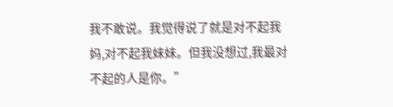我不敢说。我觉得说了就是对不起我妈,对不起我妹妹。但我没想过,我最对不起的人是你。”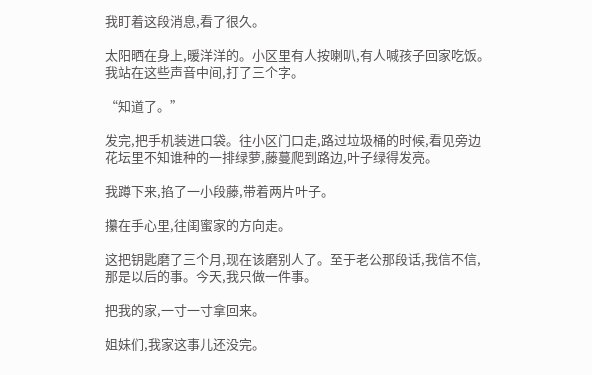我盯着这段消息,看了很久。

太阳晒在身上,暖洋洋的。小区里有人按喇叭,有人喊孩子回家吃饭。我站在这些声音中间,打了三个字。

“知道了。”

发完,把手机装进口袋。往小区门口走,路过垃圾桶的时候,看见旁边花坛里不知谁种的一排绿萝,藤蔓爬到路边,叶子绿得发亮。

我蹲下来,掐了一小段藤,带着两片叶子。

攥在手心里,往闺蜜家的方向走。

这把钥匙磨了三个月,现在该磨别人了。至于老公那段话,我信不信,那是以后的事。今天,我只做一件事。

把我的家,一寸一寸拿回来。

姐妹们,我家这事儿还没完。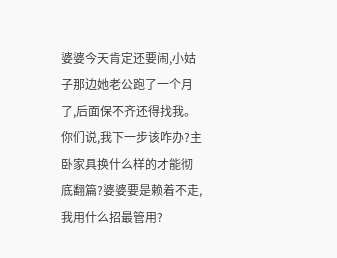婆婆今天肯定还要闹,小姑子那边她老公跑了一个月了,后面保不齐还得找我。你们说,我下一步该咋办?主卧家具换什么样的才能彻底翻篇?婆婆要是赖着不走,我用什么招最管用?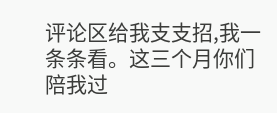评论区给我支支招,我一条条看。这三个月你们陪我过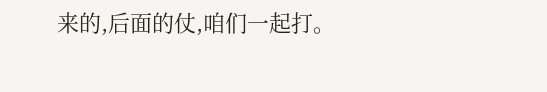来的,后面的仗,咱们一起打。